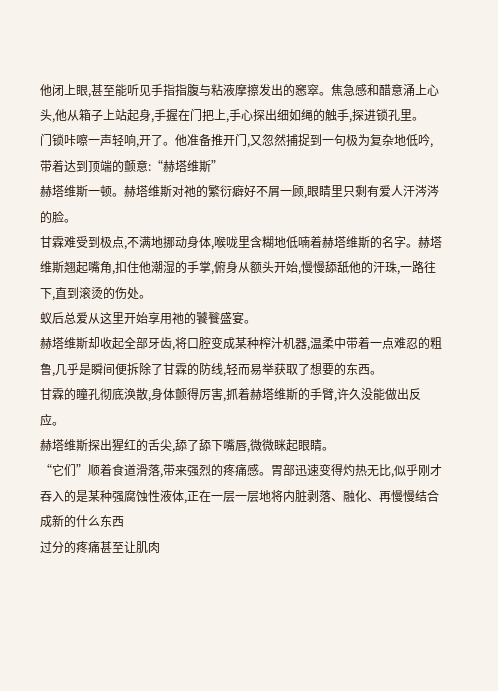他闭上眼,甚至能听见手指指腹与粘液摩擦发出的窸窣。焦急感和醋意涌上心头,他从箱子上站起身,手握在门把上,手心探出细如绳的触手,探进锁孔里。
门锁咔嚓一声轻响,开了。他准备推开门,又忽然捕捉到一句极为复杂地低吟,带着达到顶端的颤意:“赫塔维斯”
赫塔维斯一顿。赫塔维斯对祂的繁衍癖好不屑一顾,眼睛里只剩有爱人汗涔涔的脸。
甘霖难受到极点,不满地挪动身体,喉咙里含糊地低喃着赫塔维斯的名字。赫塔维斯翘起嘴角,扣住他潮湿的手掌,俯身从额头开始,慢慢舔舐他的汗珠,一路往下,直到滚烫的伤处。
蚁后总爱从这里开始享用祂的饕餮盛宴。
赫塔维斯却收起全部牙齿,将口腔变成某种榨汁机器,温柔中带着一点难忍的粗鲁,几乎是瞬间便拆除了甘霖的防线,轻而易举获取了想要的东西。
甘霖的瞳孔彻底涣散,身体颤得厉害,抓着赫塔维斯的手臂,许久没能做出反应。
赫塔维斯探出猩红的舌尖,舔了舔下嘴唇,微微眯起眼睛。
“它们”顺着食道滑落,带来强烈的疼痛感。胃部迅速变得灼热无比,似乎刚才吞入的是某种强腐蚀性液体,正在一层一层地将内脏剥落、融化、再慢慢结合成新的什么东西
过分的疼痛甚至让肌肉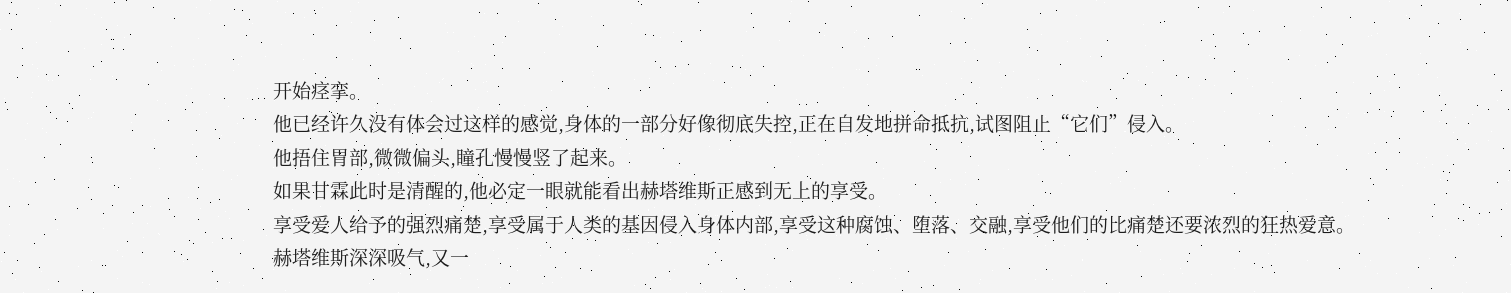开始痉挛。
他已经许久没有体会过这样的感觉,身体的一部分好像彻底失控,正在自发地拼命抵抗,试图阻止“它们”侵入。
他捂住胃部,微微偏头,瞳孔慢慢竖了起来。
如果甘霖此时是清醒的,他必定一眼就能看出赫塔维斯正感到无上的享受。
享受爱人给予的强烈痛楚,享受属于人类的基因侵入身体内部,享受这种腐蚀、堕落、交融,享受他们的比痛楚还要浓烈的狂热爱意。
赫塔维斯深深吸气,又一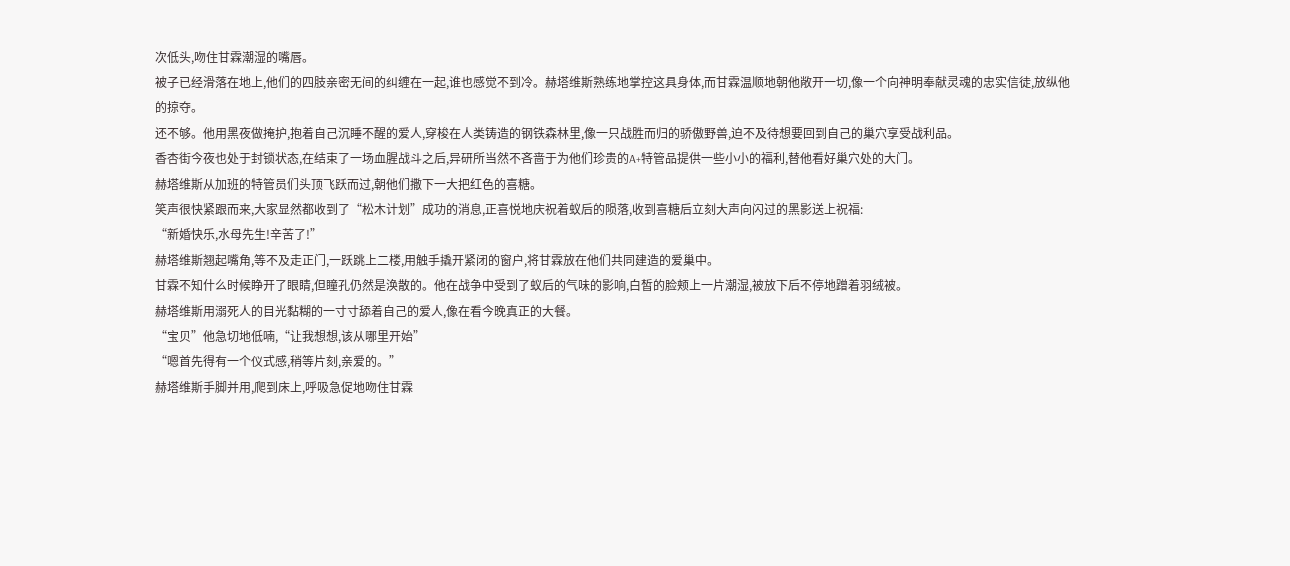次低头,吻住甘霖潮湿的嘴唇。
被子已经滑落在地上,他们的四肢亲密无间的纠缠在一起,谁也感觉不到冷。赫塔维斯熟练地掌控这具身体,而甘霖温顺地朝他敞开一切,像一个向神明奉献灵魂的忠实信徒,放纵他的掠夺。
还不够。他用黑夜做掩护,抱着自己沉睡不醒的爱人,穿梭在人类铸造的钢铁森林里,像一只战胜而归的骄傲野兽,迫不及待想要回到自己的巢穴享受战利品。
香杏街今夜也处于封锁状态,在结束了一场血腥战斗之后,异研所当然不吝啬于为他们珍贵的A+特管品提供一些小小的福利,替他看好巢穴处的大门。
赫塔维斯从加班的特管员们头顶飞跃而过,朝他们撒下一大把红色的喜糖。
笑声很快紧跟而来,大家显然都收到了“松木计划”成功的消息,正喜悦地庆祝着蚁后的陨落,收到喜糖后立刻大声向闪过的黑影送上祝福:
“新婚快乐,水母先生!辛苦了!”
赫塔维斯翘起嘴角,等不及走正门,一跃跳上二楼,用触手撬开紧闭的窗户,将甘霖放在他们共同建造的爱巢中。
甘霖不知什么时候睁开了眼睛,但瞳孔仍然是涣散的。他在战争中受到了蚁后的气味的影响,白皙的脸颊上一片潮湿,被放下后不停地蹭着羽绒被。
赫塔维斯用溺死人的目光黏糊的一寸寸舔着自己的爱人,像在看今晚真正的大餐。
“宝贝”他急切地低喃,“让我想想,该从哪里开始”
“嗯首先得有一个仪式感,稍等片刻,亲爱的。”
赫塔维斯手脚并用,爬到床上,呼吸急促地吻住甘霖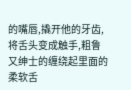的嘴唇,撬开他的牙齿,将舌头变成触手,粗鲁又绅士的缠绕起里面的柔软舌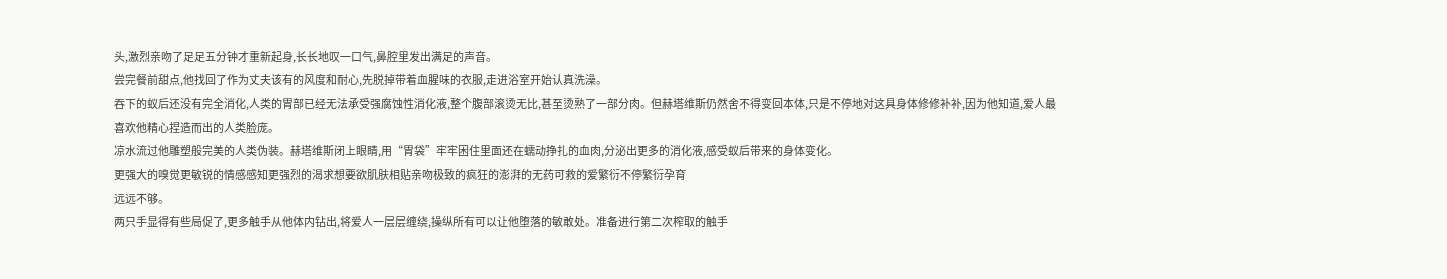头,激烈亲吻了足足五分钟才重新起身,长长地叹一口气,鼻腔里发出满足的声音。
尝完餐前甜点,他找回了作为丈夫该有的风度和耐心,先脱掉带着血腥味的衣服,走进浴室开始认真洗澡。
吞下的蚁后还没有完全消化,人类的胃部已经无法承受强腐蚀性消化液,整个腹部滚烫无比,甚至烫熟了一部分肉。但赫塔维斯仍然舍不得变回本体,只是不停地对这具身体修修补补,因为他知道,爱人最喜欢他精心捏造而出的人类脸庞。
凉水流过他雕塑般完美的人类伪装。赫塔维斯闭上眼睛,用“胃袋”牢牢困住里面还在蠕动挣扎的血肉,分泌出更多的消化液,感受蚁后带来的身体变化。
更强大的嗅觉更敏锐的情感感知更强烈的渴求想要欲肌肤相贴亲吻极致的疯狂的澎湃的无药可救的爱繁衍不停繁衍孕育
远远不够。
两只手显得有些局促了,更多触手从他体内钻出,将爱人一层层缠绕,操纵所有可以让他堕落的敏敢处。准备进行第二次榨取的触手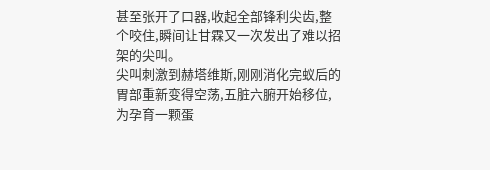甚至张开了口器,收起全部锋利尖齿,整个咬住,瞬间让甘霖又一次发出了难以招架的尖叫。
尖叫刺激到赫塔维斯,刚刚消化完蚁后的胃部重新变得空荡,五脏六腑开始移位,为孕育一颗蛋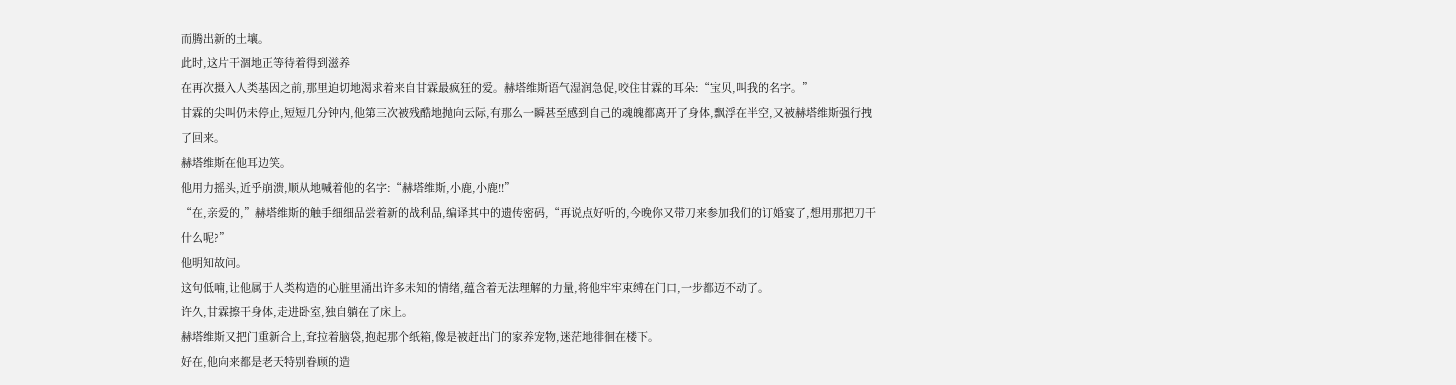而腾出新的土壤。
此时,这片干涸地正等待着得到滋养
在再次摄入人类基因之前,那里迫切地渴求着来自甘霖最疯狂的爱。赫塔维斯语气湿润急促,咬住甘霖的耳朵:“宝贝,叫我的名字。”
甘霖的尖叫仍未停止,短短几分钟内,他第三次被残酷地抛向云际,有那么一瞬甚至感到自己的魂魄都离开了身体,飘浮在半空,又被赫塔维斯强行拽了回来。
赫塔维斯在他耳边笑。
他用力摇头,近乎崩溃,顺从地喊着他的名字:“赫塔维斯,小鹿,小鹿!!”
“在,亲爱的,”赫塔维斯的触手细细品尝着新的战利品,编译其中的遗传密码,“再说点好听的,今晚你又带刀来参加我们的订婚宴了,想用那把刀干什么呢?”
他明知故问。
这句低喃,让他属于人类构造的心脏里涌出许多未知的情绪,蕴含着无法理解的力量,将他牢牢束缚在门口,一步都迈不动了。
许久,甘霖擦干身体,走进卧室,独自躺在了床上。
赫塔维斯又把门重新合上,耷拉着脑袋,抱起那个纸箱,像是被赶出门的家养宠物,迷茫地徘徊在楼下。
好在,他向来都是老天特别眷顾的造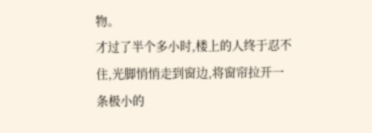物。
才过了半个多小时,楼上的人终于忍不住,光脚悄悄走到窗边,将窗帘拉开一条极小的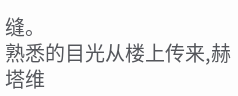缝。
熟悉的目光从楼上传来,赫塔维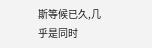斯等候已久,几乎是同时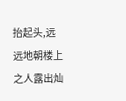抬起头,远远地朝楼上之人露出灿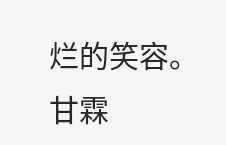烂的笑容。
甘霖